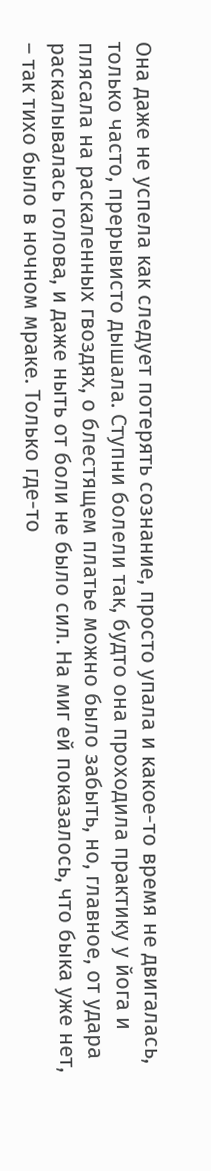Она даже не успела как следует потерять сознание, просто упала и какое-то время не двигалась, только часто, прерывисто дышала. Ступни болели так, будто она проходила практику у йога и плясала на раскаленных гвоздях, о блестящем платье можно было забыть, но, главное, от удара раскалывалась голова, и даже ныть от боли не было сил. На миг ей показалось, что быка уже нет, – так тихо было в ночном мраке. Только где-то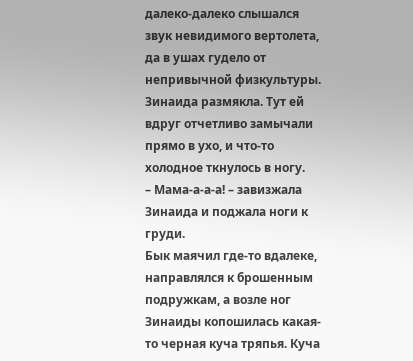далеко-далеко слышался звук невидимого вертолета, да в ушах гудело от непривычной физкультуры. Зинаида размякла. Тут ей вдруг отчетливо замычали прямо в ухо, и что-то холодное ткнулось в ногу.
– Мама-а-а-а! – завизжала Зинаида и поджала ноги к груди.
Бык маячил где-то вдалеке, направлялся к брошенным подружкам, а возле ног Зинаиды копошилась какая-то черная куча тряпья. Куча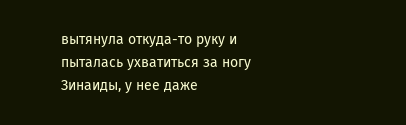вытянула откуда-то руку и пыталась ухватиться за ногу Зинаиды, у нее даже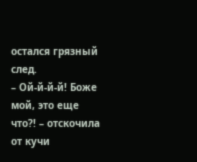остался грязный след.
– Ой-й-й-й! Боже мой, это еще что?! – отскочила от кучи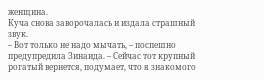женщина.
Куча снова заворочалась и издала страшный звук.
– Вот только не надо мычать, – поспешно предупредила Зинаида. – Сейчас тот крупный рогатый вернется, подумает, что я знакомого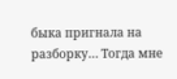быка пригнала на разборку… Тогда мне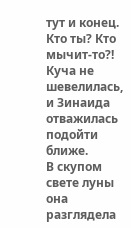тут и конец. Кто ты? Кто мычит-то?!
Куча не шевелилась, и Зинаида отважилась подойти ближе.
В скупом свете луны она разглядела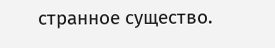странное существо.